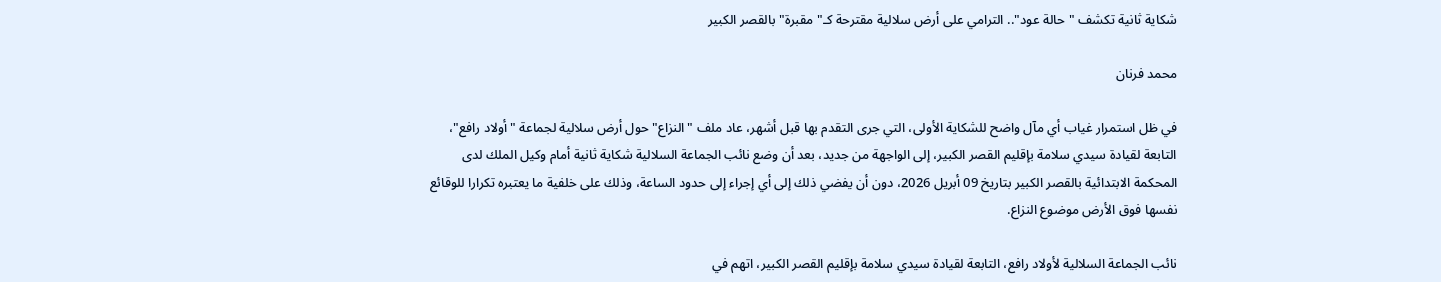شكاية ثانية تكشف "حالة عود".. الترامي على أرض سلالية مقترحة كـ"مقبرة" بالقصر الكبير

محمد فرنان

في ظل استمرار غياب أي مآل واضح للشكاية الأولى، التي جرى التقدم بها قبل أشهر، عاد ملف "النزاع" حول أرض سلالية لجماعة "أولاد رافع"، التابعة لقيادة سيدي سلامة بإقليم القصر الكبير، إلى الواجهة من جديد، بعد أن وضع نائب الجماعة السلالية شكاية ثانية أمام وكيل الملك لدى المحكمة الابتدائية بالقصر الكبير بتاريخ 09 أبريل 2026، دون أن يفضي ذلك إلى أي إجراء إلى حدود الساعة، وذلك على خلفية ما يعتبره تكرارا للوقائع نفسها فوق الأرض موضوع النزاع.

نائب الجماعة السلالية لأولاد رافع، التابعة لقيادة سيدي سلامة بإقليم القصر الكبير، اتهم في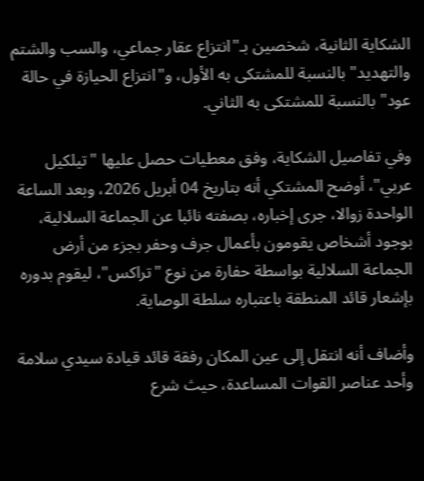الشكاية الثانية، شخصين بـ"انتزاع عقار جماعي، والسب والشتم والتهديد" بالنسبة للمشتكى به الأول، و"انتزاع الحيازة في حالة عود" بالنسبة للمشتكى به الثاني.

وفي تفاصيل الشكاية، وفق معطيات حصل عليها "تيلكيل عربي"، أوضح المشتكي أنه بتاريخ 04 أبريل 2026، وبعد الساعة الواحدة زوالا، جرى إخباره، بصفته نائبا عن الجماعة السلالية، بوجود أشخاص يقومون بأعمال جرف وحفر بجزء من أرض الجماعة السلالية بواسطة حفارة من نوع "تراكس"، ليقوم بدوره بإشعار قائد المنطقة باعتباره سلطة الوصاية.

وأضاف أنه انتقل إلى عين المكان رفقة قائد قيادة سيدي سلامة وأحد عناصر القوات المساعدة، حيث شرع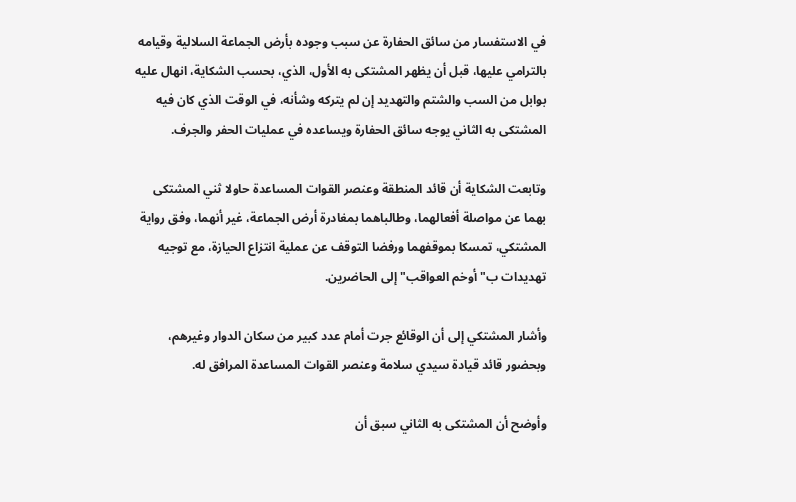في الاستفسار من سائق الحفارة عن سبب وجوده بأرض الجماعة السلالية وقيامه بالترامي عليها، قبل أن يظهر المشتكى به الأول، الذي، بحسب الشكاية، انهال عليه بوابل من السب والشتم والتهديد إن لم يتركه وشأنه، في الوقت الذي كان فيه المشتكى به الثاني يوجه سائق الحفارة ويساعده في عمليات الحفر والجرف.

وتابعت الشكاية أن قائد المنطقة وعنصر القوات المساعدة حاولا ثني المشتكى بهما عن مواصلة أفعالهما، وطالباهما بمغادرة أرض الجماعة، غير أنهما، وفق رواية المشتكي، تمسكا بموقفهما ورفضا التوقف عن عملية انتزاع الحيازة، مع توجيه تهديدات ب"أوخم العواقب" إلى الحاضرين.

وأشار المشتكي إلى أن الوقائع جرت أمام عدد كبير من سكان الدوار وغيرهم، وبحضور قائد قيادة سيدي سلامة وعنصر القوات المساعدة المرافق له.

وأوضح أن المشتكى به الثاني سبق أن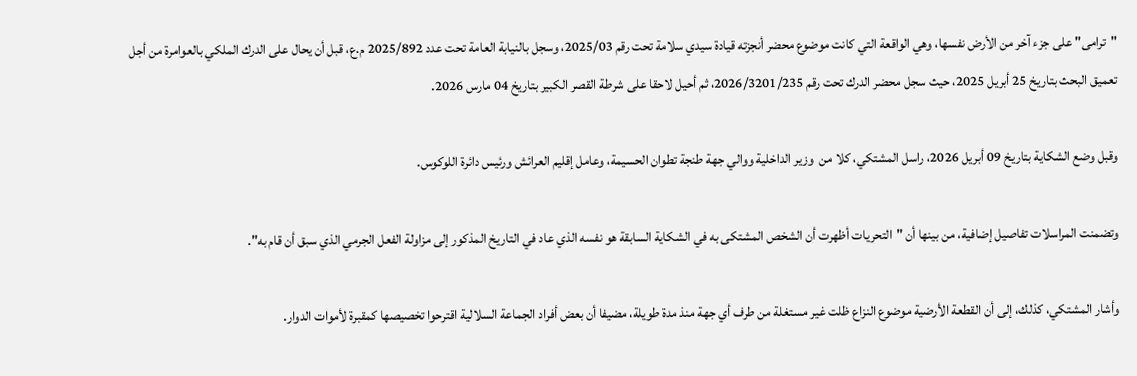"ترامى" على جزء آخر من الأرض نفسها، وهي الواقعة التي كانت موضوع محضر أنجزته قيادة سيدي سلامة تحت رقم 2025/03، وسجل بالنيابة العامة تحت عدد 2025/892 م.ع، قبل أن يحال على الدرك الملكي بالعوامرة من أجل تعميق البحث بتاريخ 25 أبريل 2025، حيث سجل محضر الدرك تحت رقم 2026/3201/235، ثم أحيل لاحقا على شرطة القصر الكبير بتاريخ 04 مارس 2026.

وقبل وضع الشكاية بتاريخ 09 أبريل 2026، راسل المشتكي، كلا من  وزير الداخلية ووالي جهة طنجة تطوان الحسيمة، وعامل إقليم العرائش ورئيس دائرة اللوكوس.

وتضمنت المراسلات تفاصيل إضافية، من بينها أن "التحريات أظهرت أن الشخص المشتكى به في الشكاية السابقة هو نفسه الذي عاد في التاريخ المذكور إلى مزاولة الفعل الجرمي الذي سبق أن قام به".

وأشار المشتكي، كذلك، إلى أن القطعة الأرضية موضوع النزاع ظلت غير مستغلة من طرف أي جهة منذ مدة طويلة، مضيفا أن بعض أفراد الجماعة السلالية اقترحوا تخصيصها كمقبرة لأموات الدوار.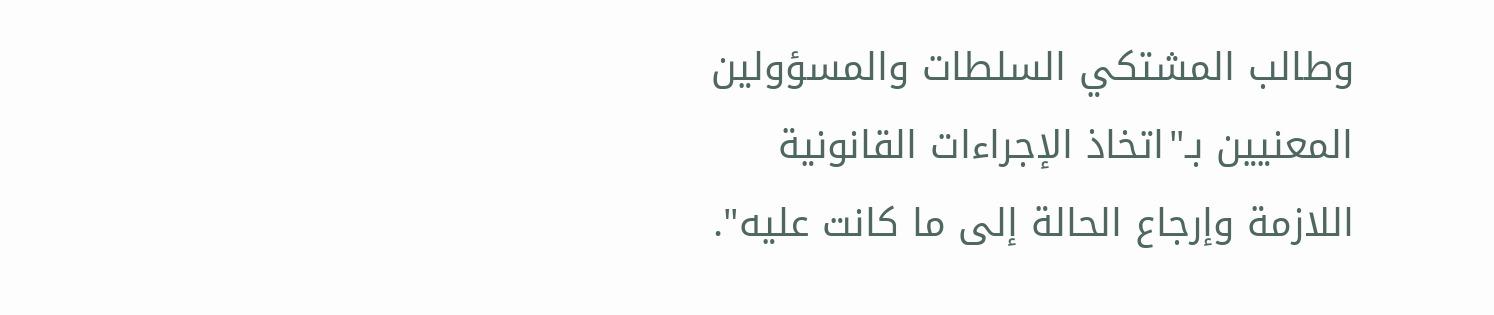وطالب المشتكي السلطات والمسؤولين المعنيين بـ"اتخاذ الإجراءات القانونية اللازمة وإرجاع الحالة إلى ما كانت عليه".